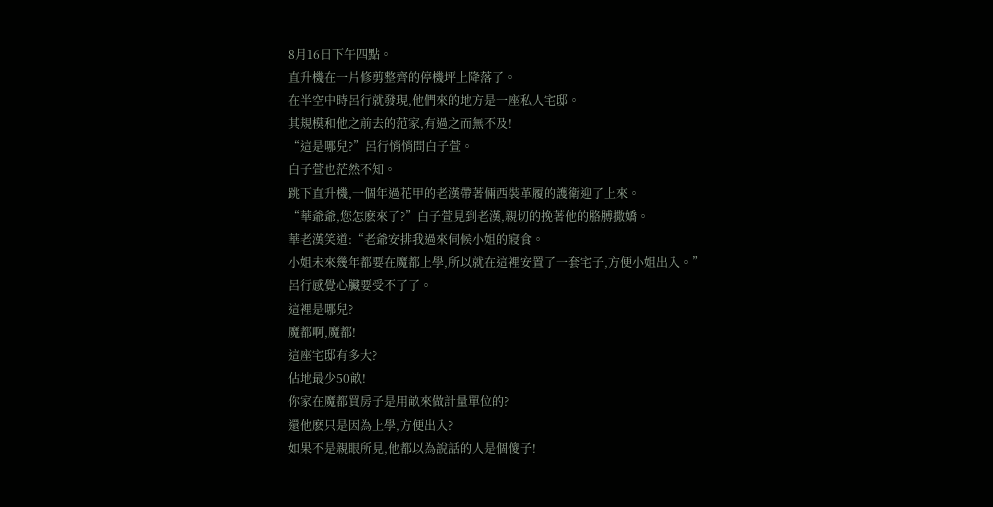8月16日下午四點。
直升機在一片修剪整齊的停機坪上降落了。
在半空中時呂行就發現,他們來的地方是一座私人宅邸。
其規模和他之前去的范家,有過之而無不及!
“這是哪兒?”呂行悄悄問白子萱。
白子萱也茫然不知。
跳下直升機,一個年過花甲的老漢帶著倆西裝革履的護衛迎了上來。
“華爺爺,您怎麽來了?”白子萱見到老漢,親切的挽著他的胳膊撒嬌。
華老漢笑道:“老爺安排我過來伺候小姐的寢食。
小姐未來幾年都要在魔都上學,所以就在這裡安置了一套宅子,方便小姐出入。”
呂行感覺心臟要受不了了。
這裡是哪兒?
魔都啊,魔都!
這座宅邸有多大?
佔地最少50畝!
你家在魔都買房子是用畝來做計量單位的?
還他麽只是因為上學,方便出入?
如果不是親眼所見,他都以為說話的人是個傻子!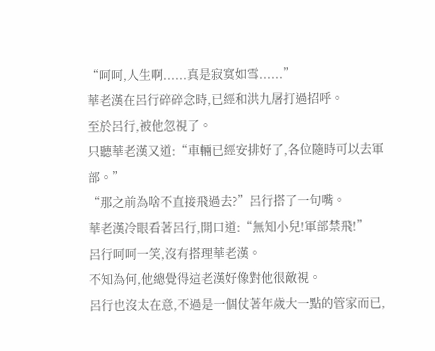“呵呵,人生啊......真是寂寞如雪......”
華老漢在呂行碎碎念時,已經和洪九屠打過招呼。
至於呂行,被他忽視了。
只聽華老漢又道:“車輛已經安排好了,各位隨時可以去軍部。”
“那之前為啥不直接飛過去?”呂行搭了一句嘴。
華老漢冷眼看著呂行,開口道:“無知小兒!軍部禁飛!”
呂行呵呵一笑,沒有搭理華老漢。
不知為何,他總覺得這老漢好像對他很敵視。
呂行也沒太在意,不過是一個仗著年歲大一點的管家而已,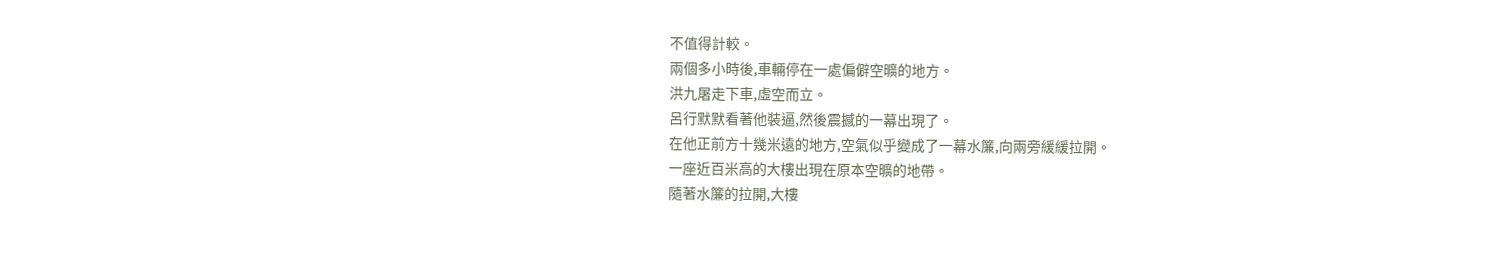不值得計較。
兩個多小時後,車輛停在一處偏僻空曠的地方。
洪九屠走下車,虛空而立。
呂行默默看著他裝逼,然後震撼的一幕出現了。
在他正前方十幾米遠的地方,空氣似乎變成了一幕水簾,向兩旁緩緩拉開。
一座近百米高的大樓出現在原本空曠的地帶。
隨著水簾的拉開,大樓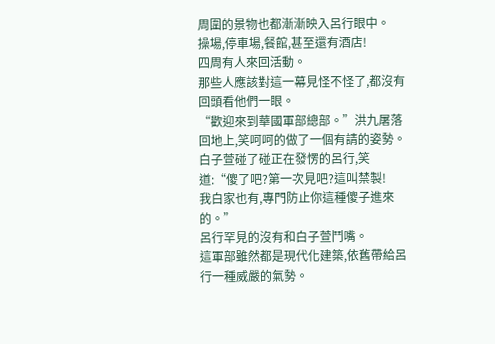周圍的景物也都漸漸映入呂行眼中。
操場,停車場,餐館,甚至還有酒店!
四周有人來回活動。
那些人應該對這一幕見怪不怪了,都沒有回頭看他們一眼。
“歡迎來到華國軍部總部。”洪九屠落回地上,笑呵呵的做了一個有請的姿勢。
白子萱碰了碰正在發愣的呂行,笑道:“傻了吧?第一次見吧?這叫禁製!
我白家也有,專門防止你這種傻子進來的。”
呂行罕見的沒有和白子萱鬥嘴。
這軍部雖然都是現代化建築,依舊帶給呂行一種威嚴的氣勢。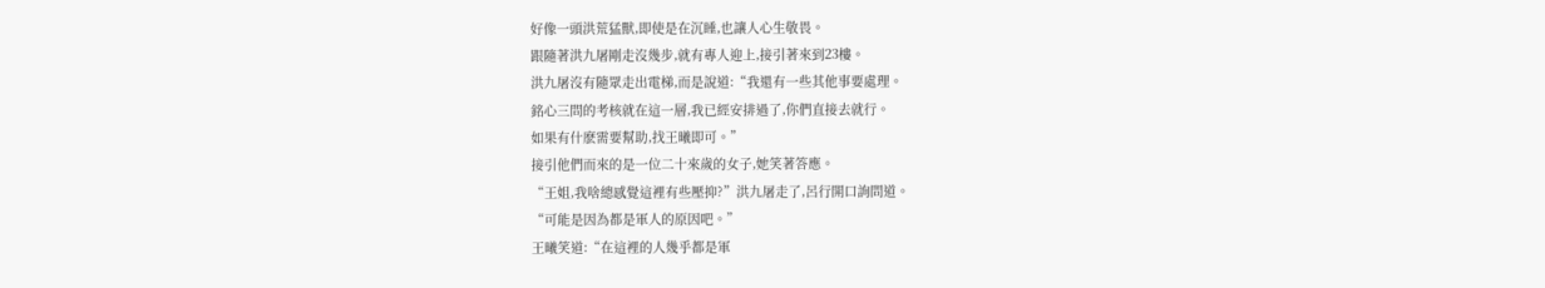好像一頭洪荒猛獸,即使是在沉睡,也讓人心生敬畏。
跟隨著洪九屠剛走沒幾步,就有專人迎上,接引著來到23樓。
洪九屠沒有隨眾走出電梯,而是說道:“我還有一些其他事要處理。
銘心三問的考核就在這一層,我已經安排過了,你們直接去就行。
如果有什麽需要幫助,找王曦即可。”
接引他們而來的是一位二十來歲的女子,她笑著答應。
“王姐,我啥總感覺這裡有些壓抑?”洪九屠走了,呂行開口詢問道。
“可能是因為都是軍人的原因吧。”
王曦笑道:“在這裡的人幾乎都是軍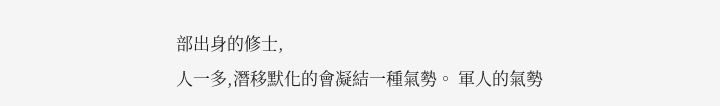部出身的修士,
人一多,潛移默化的會凝結一種氣勢。 軍人的氣勢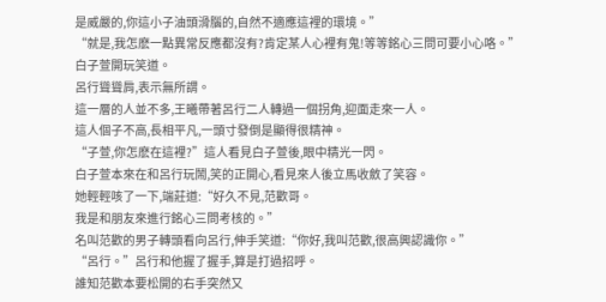是威嚴的,你這小子油頭滑腦的,自然不適應這裡的環境。”
“就是,我怎麽一點異常反應都沒有?肯定某人心裡有鬼!等等銘心三問可要小心咯。”
白子萱開玩笑道。
呂行聳聳肩,表示無所謂。
這一層的人並不多,王曦帶著呂行二人轉過一個拐角,迎面走來一人。
這人個子不高,長相平凡,一頭寸發倒是顯得很精神。
“子萱,你怎麽在這裡?”這人看見白子萱後,眼中精光一閃。
白子萱本來在和呂行玩鬧,笑的正開心,看見來人後立馬收斂了笑容。
她輕輕咳了一下,端莊道:“好久不見,范歡哥。
我是和朋友來進行銘心三問考核的。”
名叫范歡的男子轉頭看向呂行,伸手笑道:“你好,我叫范歡,很高興認識你。”
“呂行。”呂行和他握了握手,算是打過招呼。
誰知范歡本要松開的右手突然又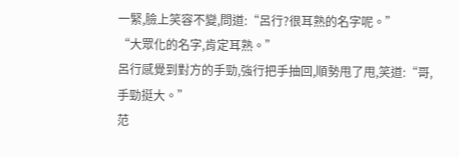一緊,臉上笑容不變,問道:“呂行?很耳熟的名字呢。”
“大眾化的名字,肯定耳熟。”
呂行感覺到對方的手勁,強行把手抽回,順勢甩了甩,笑道:“哥,手勁挺大。”
范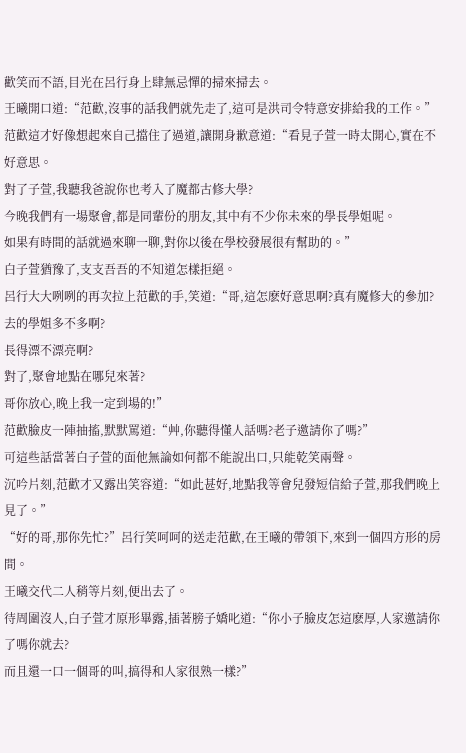歡笑而不語,目光在呂行身上肆無忌憚的掃來掃去。
王曦開口道:“范歡,沒事的話我們就先走了,這可是洪司令特意安排給我的工作。”
范歡這才好像想起來自己擋住了過道,讓開身歉意道:“看見子萱一時太開心,實在不好意思。
對了子萱,我聽我爸說你也考入了魔都古修大學?
今晚我們有一場聚會,都是同輩份的朋友,其中有不少你未來的學長學姐呢。
如果有時間的話就過來聊一聊,對你以後在學校發展很有幫助的。”
白子萱猶豫了,支支吾吾的不知道怎樣拒絕。
呂行大大咧咧的再次拉上范歡的手,笑道:“哥,這怎麽好意思啊?真有魔修大的參加?
去的學姐多不多啊?
長得漂不漂亮啊?
對了,聚會地點在哪兒來著?
哥你放心,晚上我一定到場的!”
范歡臉皮一陣抽搐,默默罵道:“艸,你聽得懂人話嗎?老子邀請你了嗎?”
可這些話當著白子萱的面他無論如何都不能說出口,只能乾笑兩聲。
沉吟片刻,范歡才又露出笑容道:“如此甚好,地點我等會兒發短信給子萱,那我們晚上見了。”
“好的哥,那你先忙?”呂行笑呵呵的送走范歡,在王曦的帶領下,來到一個四方形的房間。
王曦交代二人稍等片刻,便出去了。
待周圍沒人,白子萱才原形畢露,插著膀子嬌叱道:“你小子臉皮怎這麽厚,人家邀請你了嗎你就去?
而且還一口一個哥的叫,搞得和人家很熟一樣?”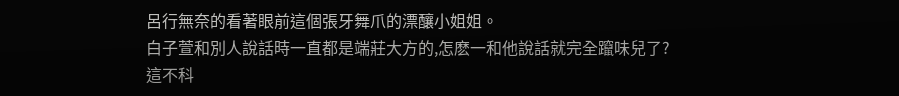呂行無奈的看著眼前這個張牙舞爪的漂釀小姐姐。
白子萱和別人說話時一直都是端莊大方的,怎麽一和他說話就完全躥味兒了?
這不科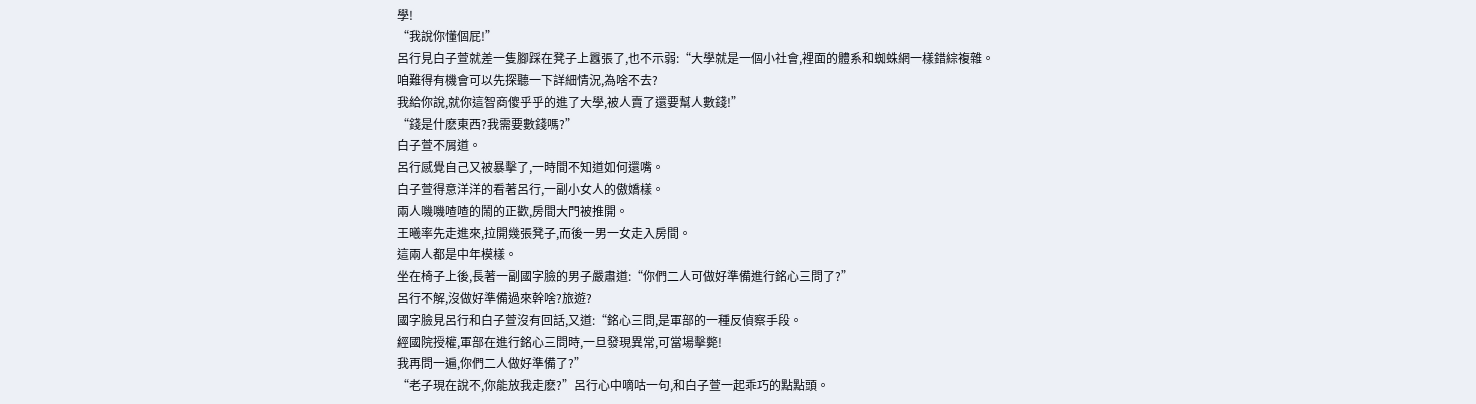學!
“我說你懂個屁!”
呂行見白子萱就差一隻腳踩在凳子上囂張了,也不示弱:“大學就是一個小社會,裡面的體系和蜘蛛網一樣錯綜複雜。
咱難得有機會可以先探聽一下詳細情況,為啥不去?
我給你說,就你這智商傻乎乎的進了大學,被人賣了還要幫人數錢!”
“錢是什麽東西?我需要數錢嗎?”
白子萱不屑道。
呂行感覺自己又被暴擊了,一時間不知道如何還嘴。
白子萱得意洋洋的看著呂行,一副小女人的傲嬌樣。
兩人嘰嘰喳喳的鬧的正歡,房間大門被推開。
王曦率先走進來,拉開幾張凳子,而後一男一女走入房間。
這兩人都是中年模樣。
坐在椅子上後,長著一副國字臉的男子嚴肅道:“你們二人可做好準備進行銘心三問了?”
呂行不解,沒做好準備過來幹啥?旅遊?
國字臉見呂行和白子萱沒有回話,又道:“銘心三問,是軍部的一種反偵察手段。
經國院授權,軍部在進行銘心三問時,一旦發現異常,可當場擊斃!
我再問一遍,你們二人做好準備了?”
“老子現在說不,你能放我走麽?”呂行心中嘀咕一句,和白子萱一起乖巧的點點頭。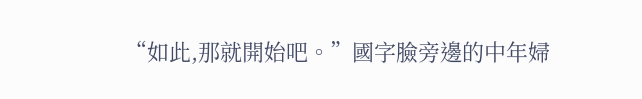“如此,那就開始吧。”國字臉旁邊的中年婦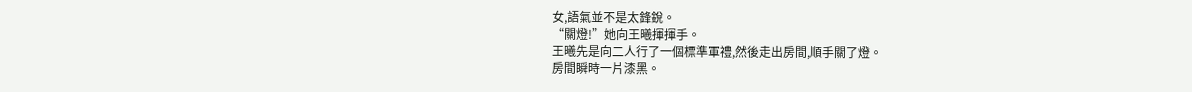女,語氣並不是太鋒銳。
“關燈!”她向王曦揮揮手。
王曦先是向二人行了一個標準軍禮,然後走出房間,順手關了燈。
房間瞬時一片漆黑。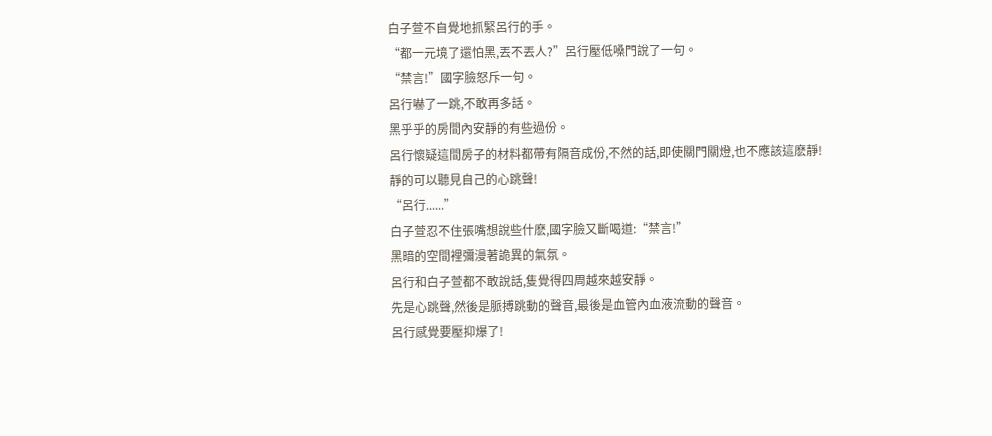白子萱不自覺地抓緊呂行的手。
“都一元境了還怕黑,丟不丟人?”呂行壓低嗓門說了一句。
“禁言!”國字臉怒斥一句。
呂行嚇了一跳,不敢再多話。
黑乎乎的房間內安靜的有些過份。
呂行懷疑這間房子的材料都帶有隔音成份,不然的話,即使關門關燈,也不應該這麽靜!
靜的可以聽見自己的心跳聲!
“呂行......”
白子萱忍不住張嘴想說些什麽,國字臉又斷喝道:“禁言!”
黑暗的空間裡彌漫著詭異的氣氛。
呂行和白子萱都不敢說話,隻覺得四周越來越安靜。
先是心跳聲,然後是脈搏跳動的聲音,最後是血管內血液流動的聲音。
呂行感覺要壓抑爆了!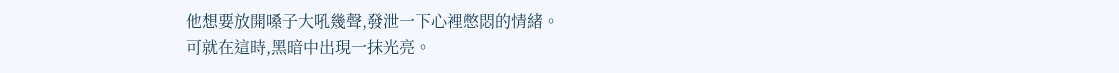他想要放開嗓子大吼幾聲,發泄一下心裡憋悶的情緒。
可就在這時,黑暗中出現一抹光亮。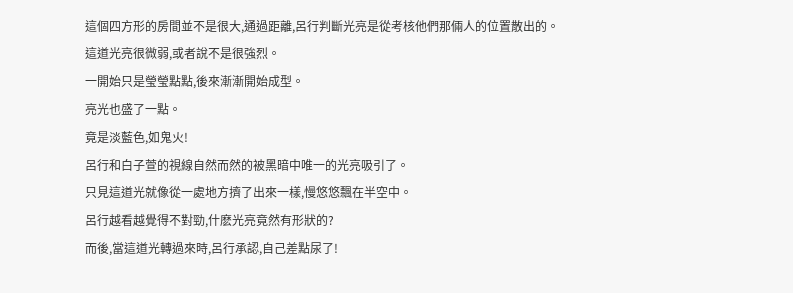這個四方形的房間並不是很大,通過距離,呂行判斷光亮是從考核他們那倆人的位置散出的。
這道光亮很微弱,或者說不是很強烈。
一開始只是瑩瑩點點,後來漸漸開始成型。
亮光也盛了一點。
竟是淡藍色,如鬼火!
呂行和白子萱的視線自然而然的被黑暗中唯一的光亮吸引了。
只見這道光就像從一處地方擠了出來一樣,慢悠悠飄在半空中。
呂行越看越覺得不對勁,什麽光亮竟然有形狀的?
而後,當這道光轉過來時,呂行承認,自己差點尿了!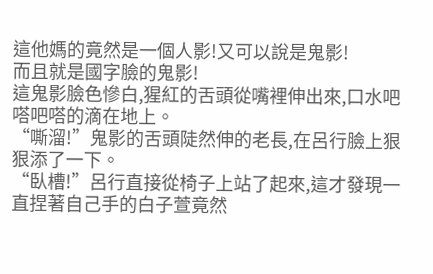這他媽的竟然是一個人影!又可以說是鬼影!
而且就是國字臉的鬼影!
這鬼影臉色慘白,猩紅的舌頭從嘴裡伸出來,口水吧嗒吧嗒的滴在地上。
“嘶溜!”鬼影的舌頭陡然伸的老長,在呂行臉上狠狠添了一下。
“臥槽!”呂行直接從椅子上站了起來,這才發現一直捏著自己手的白子萱竟然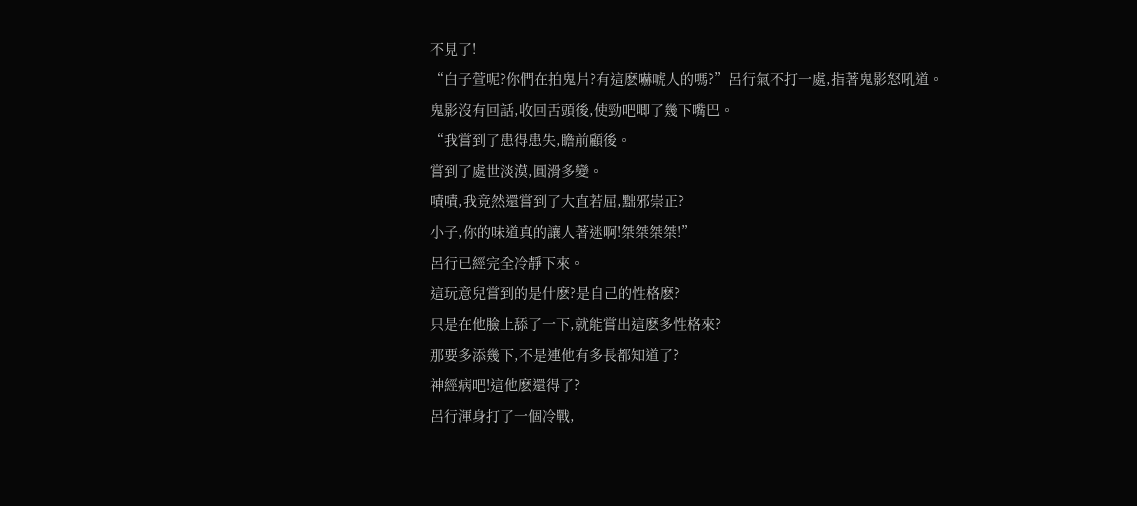不見了!
“白子萱呢?你們在拍鬼片?有這麽嚇唬人的嗎?”呂行氣不打一處,指著鬼影怒吼道。
鬼影沒有回話,收回舌頭後,使勁吧唧了幾下嘴巴。
“我嘗到了患得患失,瞻前顧後。
嘗到了處世淡漠,圓滑多變。
嘖嘖,我竟然還嘗到了大直若屈,黜邪崇正?
小子,你的味道真的讓人著迷啊!桀桀桀桀!”
呂行已經完全冷靜下來。
這玩意兒嘗到的是什麽?是自己的性格麽?
只是在他臉上舔了一下,就能嘗出這麽多性格來?
那要多添幾下,不是連他有多長都知道了?
神經病吧!這他麽還得了?
呂行渾身打了一個冷戰,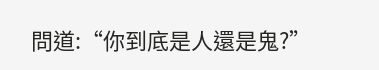問道:“你到底是人還是鬼?”